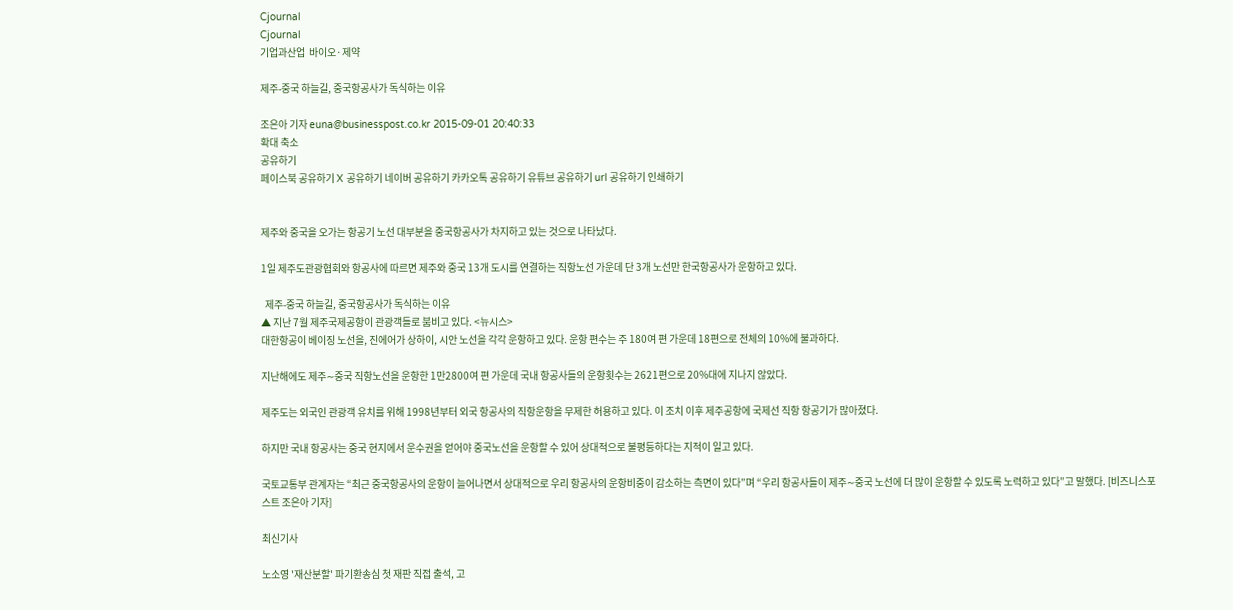Cjournal
Cjournal
기업과산업  바이오·제약

제주-중국 하늘길, 중국항공사가 독식하는 이유

조은아 기자 euna@businesspost.co.kr 2015-09-01 20:40:33
확대 축소
공유하기
페이스북 공유하기 X 공유하기 네이버 공유하기 카카오톡 공유하기 유튜브 공유하기 url 공유하기 인쇄하기


제주와 중국을 오가는 항공기 노선 대부분을 중국항공사가 차지하고 있는 것으로 나타났다.

1일 제주도관광협회와 항공사에 따르면 제주와 중국 13개 도시를 연결하는 직항노선 가운데 단 3개 노선만 한국항공사가 운항하고 있다.

  제주-중국 하늘길, 중국항공사가 독식하는 이유
▲ 지난 7월 제주국제공항이 관광객들로 붐비고 있다. <뉴시스>
대한항공이 베이징 노선을, 진에어가 상하이, 시안 노선을 각각 운항하고 있다. 운항 편수는 주 180여 편 가운데 18편으로 전체의 10%에 불과하다.

지난해에도 제주∼중국 직항노선을 운항한 1만2800여 편 가운데 국내 항공사들의 운항횟수는 2621편으로 20%대에 지나지 않았다.

제주도는 외국인 관광객 유치를 위해 1998년부터 외국 항공사의 직항운항을 무제한 허용하고 있다. 이 조치 이후 제주공항에 국제선 직항 항공기가 많아졌다.

하지만 국내 항공사는 중국 현지에서 운수권을 얻어야 중국노선을 운항할 수 있어 상대적으로 불평등하다는 지적이 일고 있다.

국토교통부 관계자는 “최근 중국항공사의 운항이 늘어나면서 상대적으로 우리 항공사의 운항비중이 감소하는 측면이 있다”며 “우리 항공사들이 제주∼중국 노선에 더 많이 운항할 수 있도록 노력하고 있다”고 말했다. [비즈니스포스트 조은아 기자]

최신기사

노소영 '재산분할' 파기환송심 첫 재판 직접 출석, 고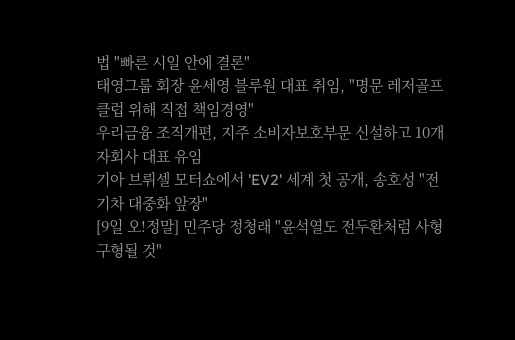법 "빠른 시일 안에 결론"
태영그룹 회장 윤세영 블루원 대표 취임, "명문 레저골프 클럽 위해 직접 책임경영"
우리금융 조직개편, 지주 소비자보호부문 신설하고 10개 자회사 대표 유임
기아 브뤼셀 모터쇼에서 'EV2' 세계 첫 공개, 송호성 "전기차 대중화 앞장"
[9일 오!정말] 민주당 정청래 "윤석열도 전두환처럼 사형 구형될 것"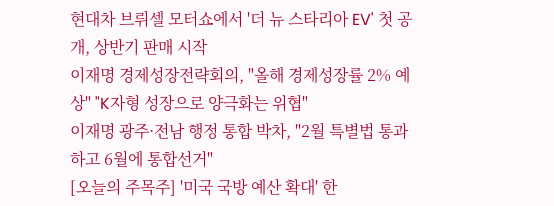현대차 브뤼셀 모터쇼에서 '더 뉴 스타리아 EV' 첫 공개, 상반기 판매 시작
이재명 경제성장전략회의, "올해 경제성장률 2% 예상" "K자형 성장으로 양극화는 위협"
이재명 광주·전남 행정 통합 박차, "2월 특별법 통과하고 6월에 통합선거"
[오늘의 주목주] '미국 국방 예산 확대' 한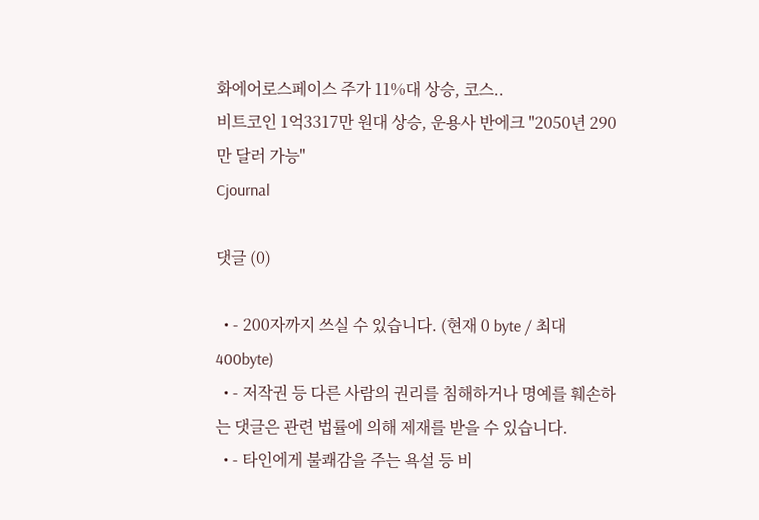화에어로스페이스 주가 11%대 상승, 코스..
비트코인 1억3317만 원대 상승, 운용사 반에크 "2050년 290만 달러 가능"
Cjournal

댓글 (0)

  • - 200자까지 쓰실 수 있습니다. (현재 0 byte / 최대 400byte)
  • - 저작권 등 다른 사람의 권리를 침해하거나 명예를 훼손하는 댓글은 관련 법률에 의해 제재를 받을 수 있습니다.
  • - 타인에게 불쾌감을 주는 욕설 등 비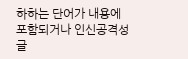하하는 단어가 내용에 포함되거나 인신공격성 글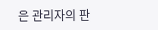은 관리자의 판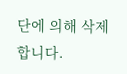단에 의해 삭제 합니다.